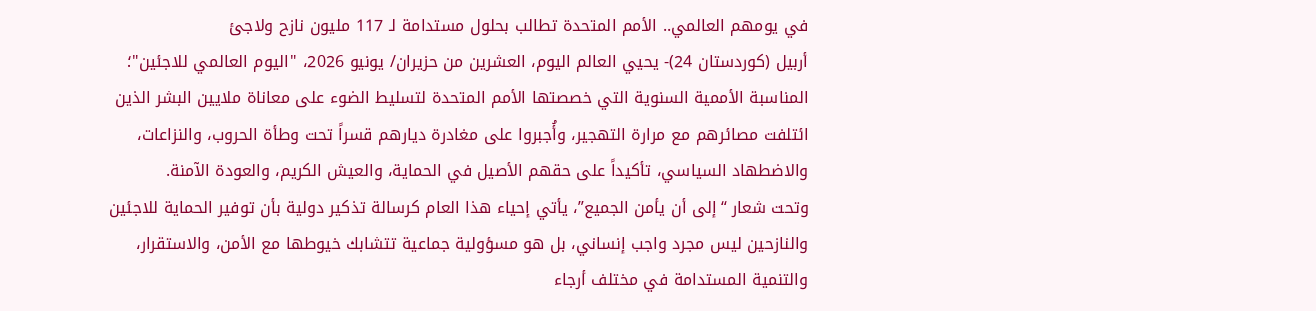في يومهم العالمي.. الأمم المتحدة تطالب بحلول مستدامة لـ 117 مليون نازح ولاجئ
أربيل (كوردستان 24)- يحيي العالم اليوم، العشرين من حزيران/ يونيو 2026، "اليوم العالمي للاجئين"؛ المناسبة الأممية السنوية التي خصصتها الأمم المتحدة لتسليط الضوء على معاناة ملايين البشر الذين ائتلفت مصائرهم مع مرارة التهجير، وأُجبروا على مغادرة ديارهم قسراً تحت وطأة الحروب، والنزاعات، والاضطهاد السياسي، تأكيداً على حقهم الأصيل في الحماية، والعيش الكريم، والعودة الآمنة.
وتحت شعار “إلى أن يأمن الجميع”، يأتي إحياء هذا العام كرسالة تذكير دولية بأن توفير الحماية للاجئين والنازحين ليس مجرد واجب إنساني، بل هو مسؤولية جماعية تتشابك خيوطها مع الأمن، والاستقرار، والتنمية المستدامة في مختلف أرجاء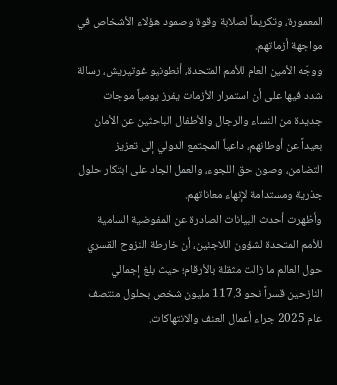المعمورة، وتكريماً لصلابة وقوة وصمود هؤلاء الأشخاص في مواجهة أزماتهم.
ووجّه الأمين العام للأمم المتحدة، أنطونيو غوتيريش، رسالة شدد فيها على أن استمرار الأزمات يفرز يومياً موجات جديدة من النساء والرجال والأطفال الباحثين عن الأمان بعيداً عن أوطانهم، داعياً المجتمع الدولي إلى تعزيز التضامن، وصون حق اللجوء، والعمل الجاد على ابتكار حلول جذرية ومستدامة لإنهاء معاناتهم.
وأظهرت أحدث البيانات الصادرة عن المفوضية السامية للأمم المتحدة لشؤون اللاجئين، أن خارطة النزوح القسري حول العالم ما زالت مثقلة بالأرقام؛ حيث بلغ إجمالي النازحين قسراً نحو 117.3 مليون شخص بحلول منتصف عام 2025 جراء أعمال العنف والانتهاكات.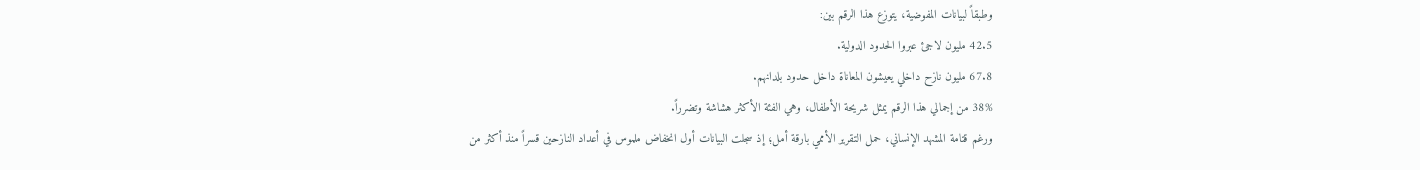وطبقاً لبيانات المفوضية، يتوزع هذا الرقم بين:
42.5 مليون لاجئ عبروا الحدود الدولية.
67.8 مليون نازح داخلي يعيشون المعاناة داخل حدود بلدانهم.
38% من إجمالي هذا الرقم يمثل شريحة الأطفال، وهي الفئة الأكثر هشاشة وتضرراً.
ورغم قتامة المشهد الإنساني، حمل التقرير الأممي بارقة أمل؛ إذ سجلت البيانات أول انخفاض ملموس في أعداد النازحين قسراً منذ أكثر من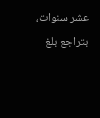عشر سنوات، بتراجع بلغ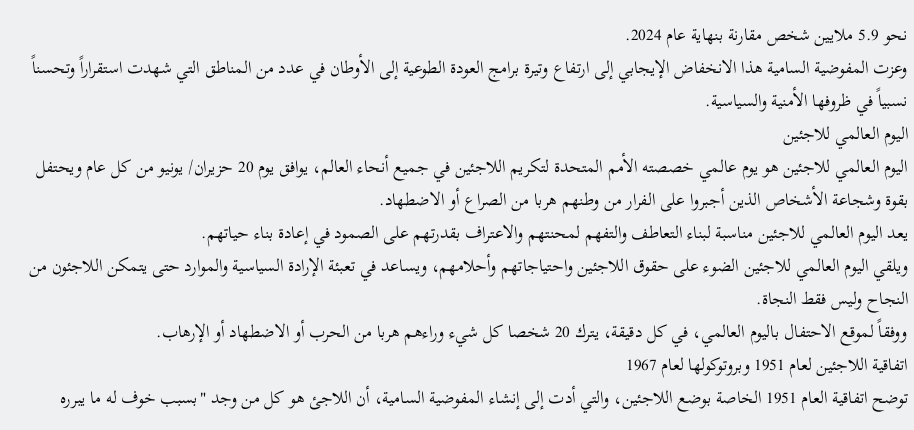نحو 5.9 ملايين شخص مقارنة بنهاية عام 2024.
وعزت المفوضية السامية هذا الانخفاض الإيجابي إلى ارتفاع وتيرة برامج العودة الطوعية إلى الأوطان في عدد من المناطق التي شهدت استقراراً وتحسناً نسبياً في ظروفها الأمنية والسياسية.
اليوم العالمي للاجئين
اليوم العالمي للاجئين هو يوم عالمي خصصته الأمم المتحدة لتكريم اللاجئين في جميع أنحاء العالم، يوافق يوم 20 حزيران/ يونيو من كل عام ويحتفل بقوة وشجاعة الأشخاص الذين أجبروا على الفرار من وطنهم هربا من الصراع أو الاضطهاد.
يعد اليوم العالمي للاجئين مناسبة لبناء التعاطف والتفهم لمحنتهم والاعتراف بقدرتهم على الصمود في إعادة بناء حياتهم.
ويلقي اليوم العالمي للاجئين الضوء على حقوق اللاجئين واحتياجاتهم وأحلامهم، ويساعد في تعبئة الإرادة السياسية والموارد حتى يتمكن اللاجئون من النجاح وليس فقط النجاة.
ووفقاً لموقع الاحتفال باليوم العالمي، في كل دقيقة، يترك 20 شخصا كل شيء وراءهم هربا من الحرب أو الاضطهاد أو الإرهاب.
اتفاقية اللاجئين لعام 1951 وبروتوكولها لعام 1967
توضح اتفاقية العام 1951 الخاصة بوضع اللاجئين، والتي أدت إلى إنشاء المفوضية السامية، أن اللاجئ هو كل من وجد "بسبب خوف له ما يبرره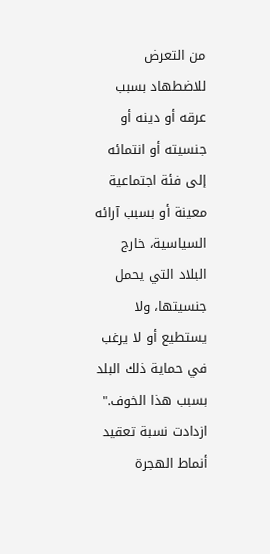من التعرض للاضطهاد بسبب عرقه أو دينه أو جنسيته أو انتمائه إلى فئة اجتماعية معينة أو بسبب آرائه السياسية، خارج البلاد التي يحمل جنسيتها، ولا يستطيع أو لا يرغب في حماية ذلك البلد بسبب هذا الخوف."
ازدادت نسبة تعقيد أنماط الهجرة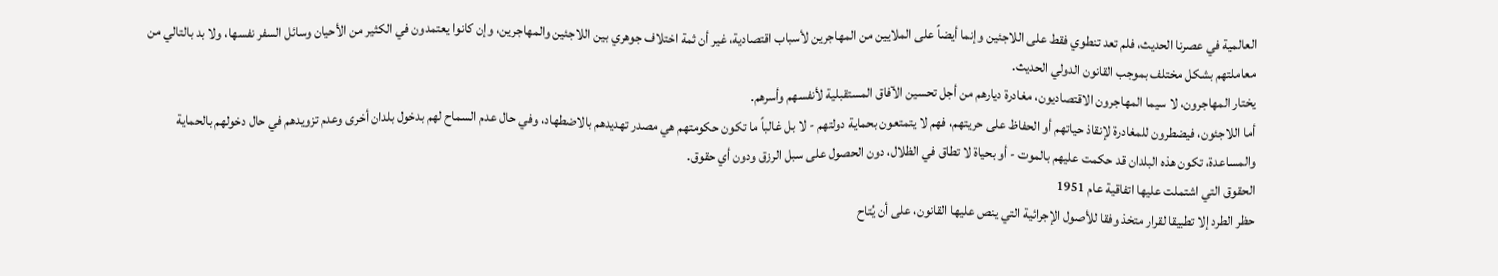العالمية في عصرنا الحديث، فلم تعد تنطوي فقط على اللاجئين وإنما أيضاً على الملايين من المهاجرين لأسباب اقتصادية، غير أن ثمة اختلاف جوهري بين اللاجئين والمهاجرين، وإن كانوا يعتمدون في الكثير من الأحيان وسائل السفر نفسها، ولا بد بالتالي من معاملتهم بشكل مختلف بموجب القانون الدولي الحديث.
يختار المهاجرون، لا سيما المهاجرون الاقتصاديون، مغادرة ديارهم من أجل تحسين الآفاق المستقبلية لأنفسهم وأسرهم.
أما اللاجئون، فيضطرون للمغادرة لإنقاذ حياتهم أو الحفاظ على حريتهم، فهم لا يتمتعون بحماية دولتهم - لا بل غالباً ما تكون حكومتهم هي مصدر تهديدهم بالاضطهاد، وفي حال عدم السماح لهم بدخول بلدان أخرى وعدم تزويدهم في حال دخولهم بالحماية والمساعدة، تكون هذه البلدان قد حكمت عليهم بالموت - أو بحياة لا تطاق في الظلال، دون الحصول على سبل الرزق ودون أي حقوق.
الحقوق التي اشتملت عليها اتفاقية عام 1951
حظر الطرد إلا تطبيقا لقرار متخذ وفقا للأصول الإجرائية التي ينص عليها القانون، على أن يُتاح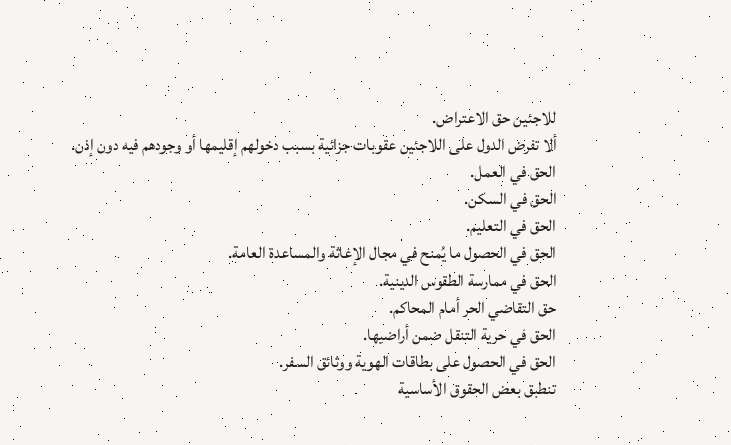للاجئين حق الاعتراض.
ألا تفرض الدول على اللاجئين عقوبات جزائية بسبب دخولهم إقليمها أو وجودهم فيه دون إذن.
الحق في العمل.
الحق في السكن.
الحق في التعليم.
الحق في الحصول ما يُمنح في مجال الإغاثة والمساعدة العامة.
الحق في ممارسة الطقوس الدينية.
حق التقاضي الحر أمام المحاكم.
الحق في حرية التنقل ضمن أراضيها.
الحق في الحصول على بطاقات الهوية ووثائق السفر.
تنطبق بعض الحقوق الأساسية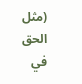(مثل الحق في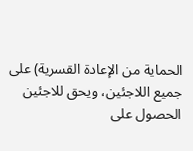الحماية من الإعادة القسرية) على جميع اللاجئين، ويحق للاجئين الحصول على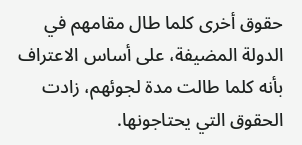حقوق أخرى كلما طال مقامهم في الدولة المضيفة، على أساس الاعتراف بأنه كلما طالت مدة لجوئهم، زادت الحقوق التي يحتاجونها.